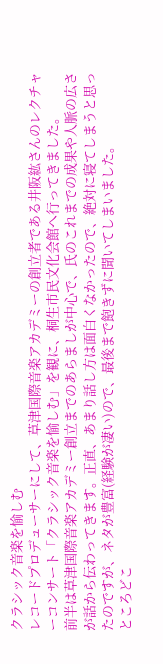クラシック音楽を愉しむ
レコードプロデューサーにして、草津国際音楽アカデミーの創立者である井阪紘さんのレクチャーコンサート「クラシック音楽を愉しむ」を観に、桐生市民文化会館へ行ってきました。
前半は草津国際音楽アカデミー創立までのあらましが中心で、氏のこれまでの成果や人脈の広さが話から伝わってきます。正直、あまり話し方は面白くなかったので、絶対に寝てしまうと思ったのですが、ネタが豊富(経験が凄い)ので、最後まで飽きずに聞いてしまいました。
ところどこ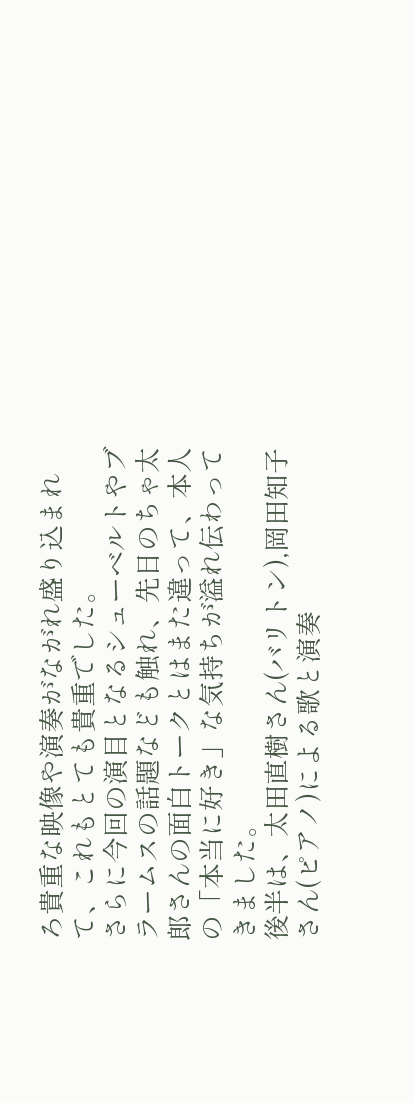ろ貴重な映像や演奏がながれ盛り込まれて、これもとても貴重でした。
さらに今回の演目となるシューベルトやブラームスの話題なども触れ、先日のちゃ太郎さんの面白トークとはまた違って、本人の「本当に好き」な気持ちが溢れ伝わってきました。
後半は、太田直樹さん(バリトン),岡田知子さん(ピアノ)による歌と演奏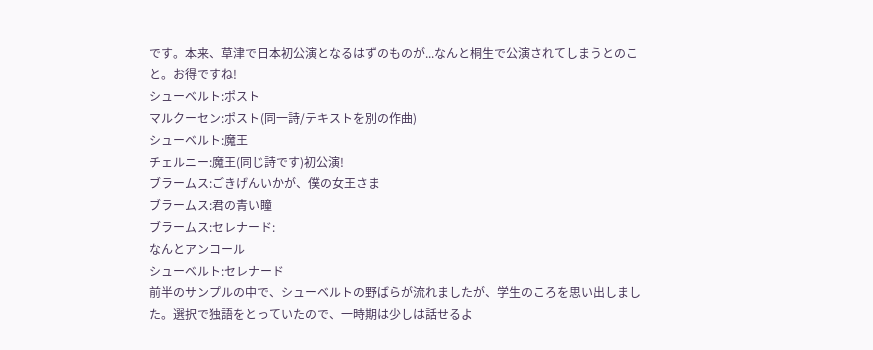です。本来、草津で日本初公演となるはずのものが...なんと桐生で公演されてしまうとのこと。お得ですね!
シューベルト:ポスト
マルクーセン:ポスト(同一詩/テキストを別の作曲)
シューベルト:魔王
チェルニー:魔王(同じ詩です)初公演!
ブラームス:ごきげんいかが、僕の女王さま
ブラームス:君の青い瞳
ブラームス:セレナード:
なんとアンコール
シューベルト:セレナード
前半のサンプルの中で、シューベルトの野ばらが流れましたが、学生のころを思い出しました。選択で独語をとっていたので、一時期は少しは話せるよ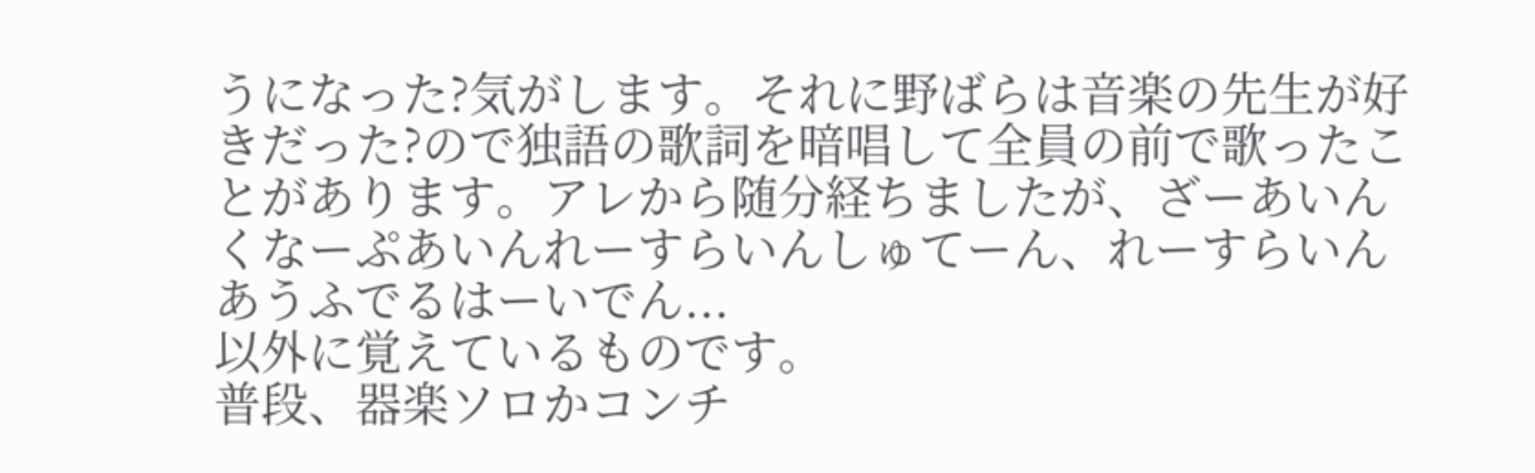うになった?気がします。それに野ばらは音楽の先生が好きだった?ので独語の歌詞を暗唱して全員の前で歌ったことがあります。アレから随分経ちましたが、ざーあいんくなーぷあいんれーすらいんしゅてーん、れーすらいんあうふでるはーいでん...
以外に覚えているものです。
普段、器楽ソロかコンチ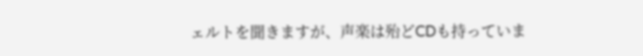ェルトを聞きますが、声楽は殆どCDも持っていま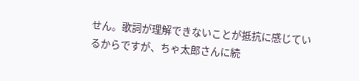せん。歌詞が理解できないことが抵抗に感じているからですが、ちゃ太郎さんに続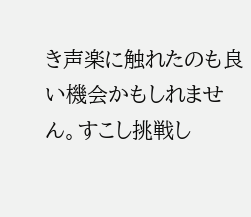き声楽に触れたのも良い機会かもしれません。すこし挑戦し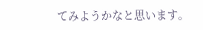てみようかなと思います。